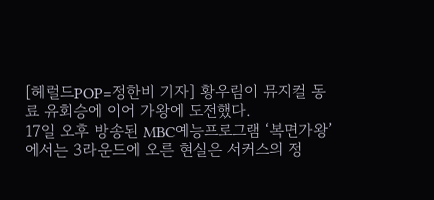[헤럴드POP=정한비 기자] 황우림이 뮤지컬 동료 유회승에 이어 가왕에 도전했다.
17일 오후 방송된 MBC예능프로그램 ‘복면가왕’에서는 3라운드에 오른 현실은 서커스의 정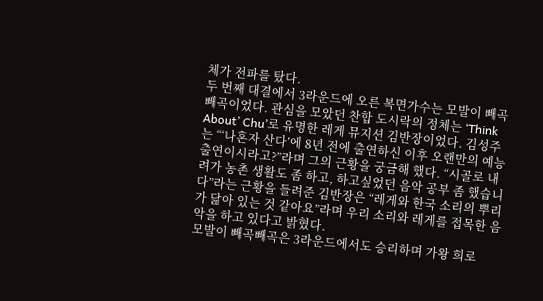체가 전파를 탔다.
두 번째 대결에서 3라운드에 오른 복면가수는 모발이 빼곡빼곡이었다. 관심을 모았던 찬합 도시락의 정체는 ‘Think About’ Chu’로 유명한 레게 뮤지션 김반장이었다. 김성주는 “‘나혼자 산다’에 8년 전에 출연하신 이후 오랜만의 예능 출연이시라고?”라며 그의 근황을 궁금해 했다. “시골로 내려가 농촌 생활도 좀 하고, 하고싶었던 음악 공부 좀 했습니다”라는 근황을 들려준 김반장은 “레게와 한국 소리의 뿌리가 닮아 있는 것 같아요”라며 우리 소리와 레게를 접목한 음악을 하고 있다고 밝혔다.
모발이 빼곡빼곡은 3라운드에서도 승리하며 가왕 희로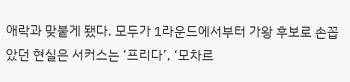애락과 맞붙게 됐다. 모두가 1라운드에서부터 가왕 후보로 손꼽았던 현실은 서커스는 ‘프리다’, ‘모차르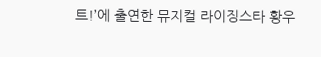트!’에 출연한 뮤지컬 라이징스타 황우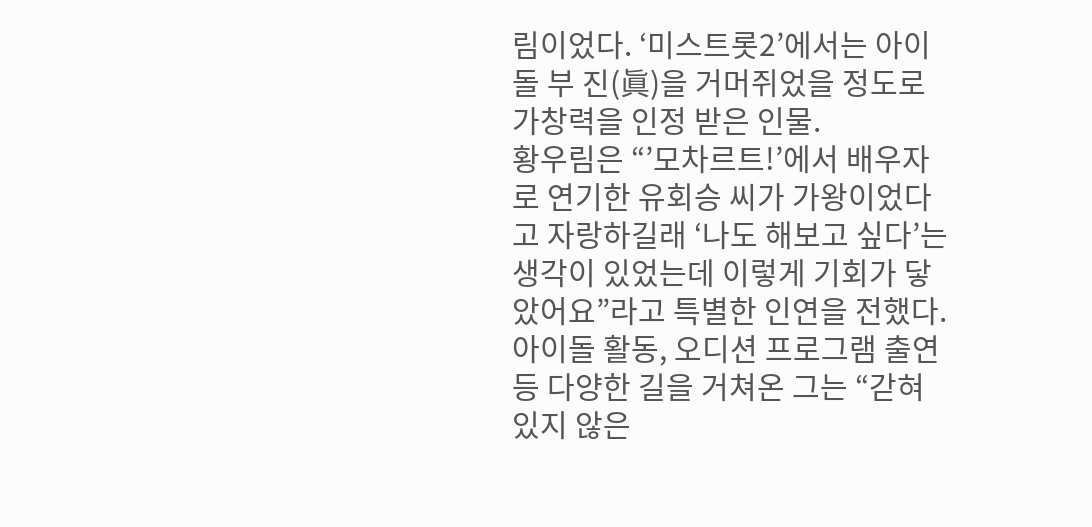림이었다. ‘미스트롯2’에서는 아이돌 부 진(眞)을 거머쥐었을 정도로 가창력을 인정 받은 인물.
황우림은 “’모차르트!’에서 배우자로 연기한 유회승 씨가 가왕이었다고 자랑하길래 ‘나도 해보고 싶다’는 생각이 있었는데 이렇게 기회가 닿았어요”라고 특별한 인연을 전했다. 아이돌 활동, 오디션 프로그램 출연 등 다양한 길을 거쳐온 그는 “갇혀 있지 않은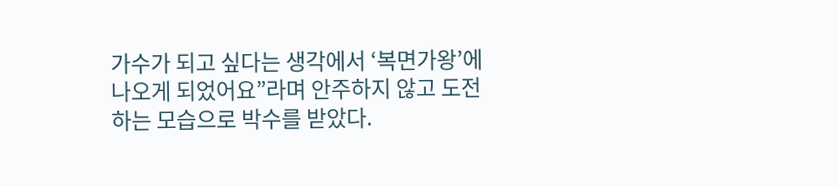가수가 되고 싶다는 생각에서 ‘복면가왕’에 나오게 되었어요”라며 안주하지 않고 도전하는 모습으로 박수를 받았다.